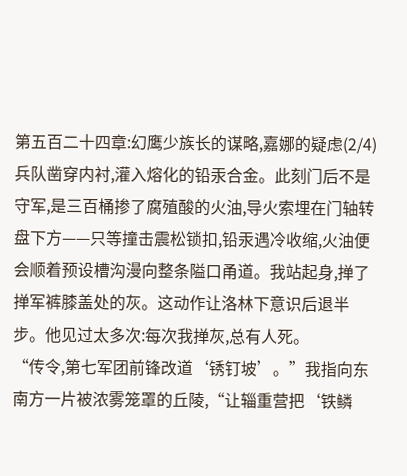第五百二十四章:幻鹰少族长的谋略,嘉娜的疑虑(2/4)
兵队凿穿内衬,灌入熔化的铅汞合金。此刻门后不是守军,是三百桶掺了腐殖酸的火油,导火索埋在门轴转盘下方——只等撞击震松锁扣,铅汞遇冷收缩,火油便会顺着预设槽沟漫向整条隘口甬道。我站起身,掸了掸军裤膝盖处的灰。这动作让洛林下意识后退半步。他见过太多次:每次我掸灰,总有人死。
“传令,第七军团前锋改道‘锈钉坡’。”我指向东南方一片被浓雾笼罩的丘陵,“让辎重营把‘铁鳞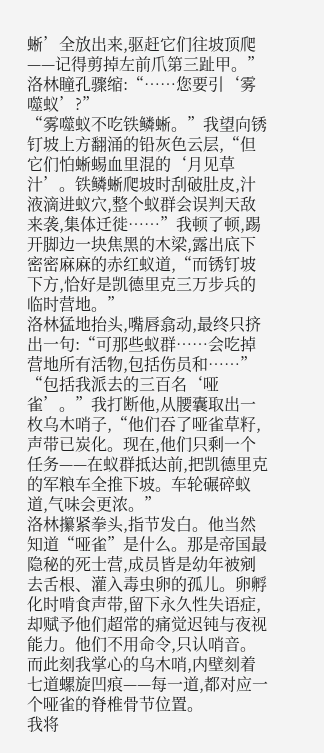蜥’全放出来,驱赶它们往坡顶爬——记得剪掉左前爪第三趾甲。”
洛林瞳孔骤缩:“……您要引‘雾噬蚁’?”
“雾噬蚁不吃铁鳞蜥。”我望向锈钉坡上方翻涌的铅灰色云层,“但它们怕蜥蜴血里混的‘月见草汁’。铁鳞蜥爬坡时刮破肚皮,汁液滴进蚁穴,整个蚁群会误判天敌来袭,集体迁徙……”我顿了顿,踢开脚边一块焦黑的木梁,露出底下密密麻麻的赤红蚁道,“而锈钉坡下方,恰好是凯德里克三万步兵的临时营地。”
洛林猛地抬头,嘴唇翕动,最终只挤出一句:“可那些蚁群……会吃掉营地所有活物,包括伤员和……”
“包括我派去的三百名‘哑雀’。”我打断他,从腰囊取出一枚乌木哨子,“他们吞了哑雀草籽,声带已炭化。现在,他们只剩一个任务——在蚁群抵达前,把凯德里克的军粮车全推下坡。车轮碾碎蚁道,气味会更浓。”
洛林攥紧拳头,指节发白。他当然知道“哑雀”是什么。那是帝国最隐秘的死士营,成员皆是幼年被剜去舌根、灌入毒虫卵的孤儿。卵孵化时啃食声带,留下永久性失语症,却赋予他们超常的痛觉迟钝与夜视能力。他们不用命令,只认哨音。而此刻我掌心的乌木哨,内壁刻着七道螺旋凹痕——每一道,都对应一个哑雀的脊椎骨节位置。
我将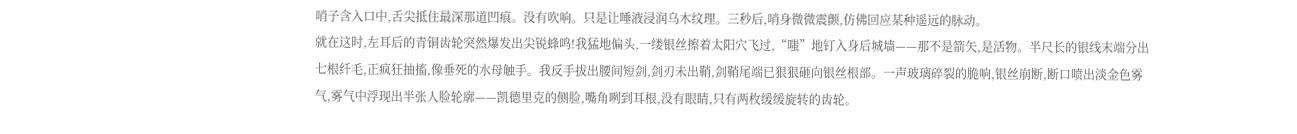哨子含入口中,舌尖抵住最深那道凹痕。没有吹响。只是让唾液浸润乌木纹理。三秒后,哨身微微震颤,仿佛回应某种遥远的脉动。
就在这时,左耳后的青铜齿轮突然爆发出尖锐蜂鸣!我猛地偏头,一缕银丝擦着太阳穴飞过,“嗤”地钉入身后城墙——那不是箭矢,是活物。半尺长的银线末端分出七根纤毛,正疯狂抽搐,像垂死的水母触手。我反手拔出腰间短剑,剑刃未出鞘,剑鞘尾端已狠狠砸向银丝根部。一声玻璃碎裂的脆响,银丝崩断,断口喷出淡金色雾气,雾气中浮现出半张人脸轮廓——凯德里克的侧脸,嘴角咧到耳根,没有眼睛,只有两枚缓缓旋转的齿轮。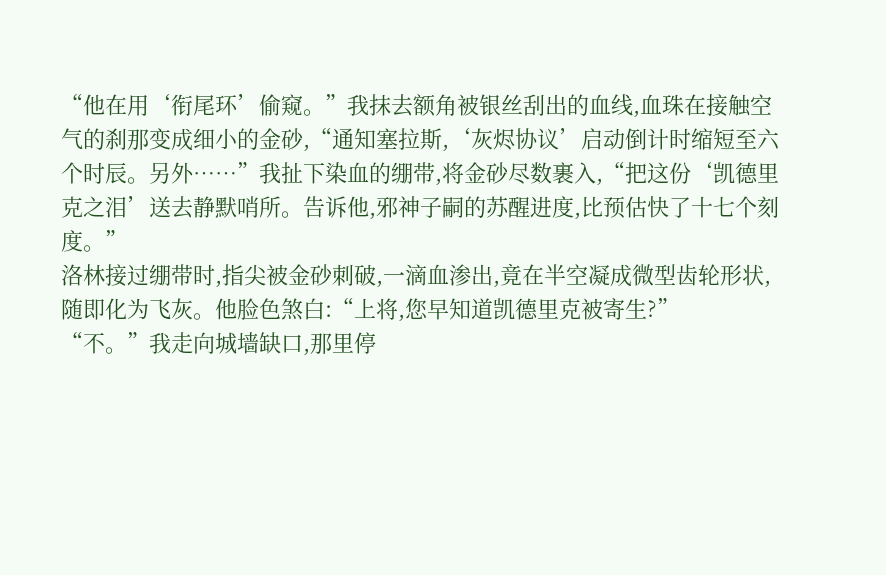“他在用‘衔尾环’偷窥。”我抹去额角被银丝刮出的血线,血珠在接触空气的刹那变成细小的金砂,“通知塞拉斯,‘灰烬协议’启动倒计时缩短至六个时辰。另外……”我扯下染血的绷带,将金砂尽数裹入,“把这份‘凯德里克之泪’送去静默哨所。告诉他,邪神子嗣的苏醒进度,比预估快了十七个刻度。”
洛林接过绷带时,指尖被金砂刺破,一滴血渗出,竟在半空凝成微型齿轮形状,随即化为飞灰。他脸色煞白:“上将,您早知道凯德里克被寄生?”
“不。”我走向城墙缺口,那里停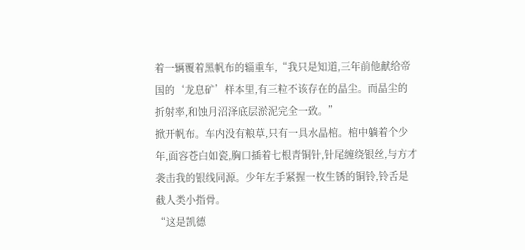着一辆覆着黑帆布的辎重车,“我只是知道,三年前他献给帝国的‘龙息矿’样本里,有三粒不该存在的晶尘。而晶尘的折射率,和蚀月沼泽底层淤泥完全一致。”
掀开帆布。车内没有粮草,只有一具水晶棺。棺中躺着个少年,面容苍白如瓷,胸口插着七根青铜针,针尾缠绕银丝,与方才袭击我的银线同源。少年左手紧握一枚生锈的铜铃,铃舌是截人类小指骨。
“这是凯德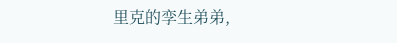里克的孪生弟弟,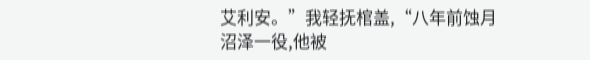艾利安。”我轻抚棺盖,“八年前蚀月沼泽一役,他被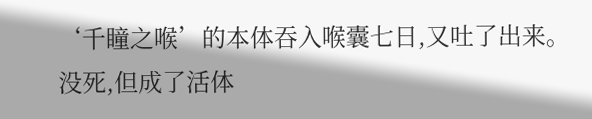‘千瞳之喉’的本体吞入喉囊七日,又吐了出来。没死,但成了活体